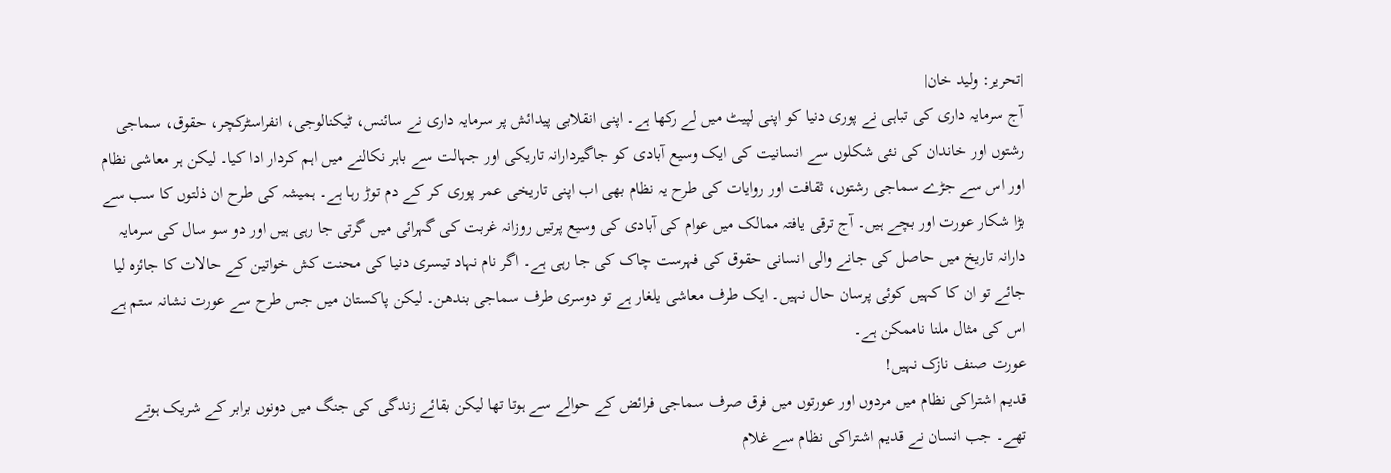|تحریر: ولید خان|
آج سرمایہ داری کی تباہی نے پوری دنیا کو اپنی لپیٹ میں لے رکھا ہے۔ اپنی انقلابی پیدائش پر سرمایہ داری نے سائنس، ٹیکنالوجی، انفراسٹرکچر، حقوق، سماجی رشتوں اور خاندان کی نئی شکلوں سے انسانیت کی ایک وسیع آبادی کو جاگیردارانہ تاریکی اور جہالت سے باہر نکالنے میں اہم کردار ادا کیا۔ لیکن ہر معاشی نظام اور اس سے جڑے سماجی رشتوں، ثقافت اور روایات کی طرح یہ نظام بھی اب اپنی تاریخی عمر پوری کر کے دم توڑ رہا ہے۔ ہمیشہ کی طرح ان ذلتوں کا سب سے بڑا شکار عورت اور بچے ہیں۔ آج ترقی یافتہ ممالک میں عوام کی آبادی کی وسیع پرتیں روزانہ غربت کی گہرائی میں گرتی جا رہی ہیں اور دو سو سال کی سرمایہ دارانہ تاریخ میں حاصل کی جانے والی انسانی حقوق کی فہرست چاک کی جا رہی ہے۔ اگر نام نہاد تیسری دنیا کی محنت کش خواتین کے حالات کا جائزہ لیا جائے تو ان کا کہیں کوئی پرسان حال نہیں۔ ایک طرف معاشی یلغار ہے تو دوسری طرف سماجی بندھن۔ لیکن پاکستان میں جس طرح سے عورت نشانہ ستم ہے اس کی مثال ملنا ناممکن ہے۔
عورت صنف نازک نہیں!
قدیم اشتراکی نظام میں مردوں اور عورتوں میں فرق صرف سماجی فرائض کے حوالے سے ہوتا تھا لیکن بقائے زندگی کی جنگ میں دونوں برابر کے شریک ہوتے تھے۔ جب انسان نے قدیم اشتراکی نظام سے غلام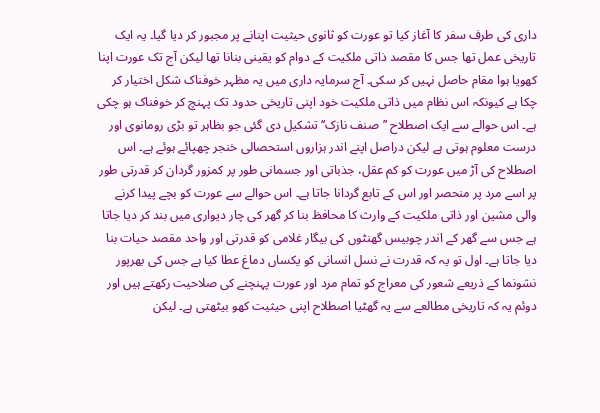داری کی طرف سفر کا آغاز کیا تو عورت کو ثانوی حیثیت اپنانے پر مجبور کر دیا گیا۔ یہ ایک تاریخی عمل تھا جس کا مقصد ذاتی ملکیت کے دوام کو یقینی بنانا تھا لیکن آج تک عورت اپنا کھویا ہوا مقام حاصل نہیں کر سکی۔ آج سرمایہ داری میں یہ مظہر خوفناک شکل اختیار کر چکا ہے کیونکہ اس نظام میں ذاتی ملکیت خود اپنی تاریخی حدود تک پہنچ کر خوفناک ہو چکی ہے۔ اس حوالے سے ایک اصطلاح ’’صنف نازک‘‘ تشکیل دی گئی جو بظاہر تو بڑی رومانوی اور درست معلوم ہوتی ہے لیکن دراصل اپنے اندر ہزاروں استحصالی خنجر چھپائے ہوئے ہے۔ اس اصطلاح کی آڑ میں عورت کو کم عقل، جذباتی اور جسمانی طور پر کمزور گردان کر قدرتی طور پر اسے مرد پر منحصر اور اس کے تابع گردانا جاتا ہے۔ اس حوالے سے عورت کو بچے پیدا کرنے والی مشین اور ذاتی ملکیت کے وارث کا محافظ بنا کر گھر کی چار دیواری میں بند کر دیا جاتا ہے جس سے گھر کے اندر چوبیس گھنٹوں کی بیگار غلامی کو قدرتی اور واحد مقصد حیات بنا دیا جاتا ہے۔ اول تو یہ کہ قدرت نے نسل انسانی کو یکساں دماغ عطا کیا ہے جس کی بھرپور نشونما کے ذریعے شعور کی معراج کو تمام مرد اور عورت پہنچنے کی صلاحیت رکھتے ہیں اور دوئم یہ کہ تاریخی مطالعے سے یہ گھٹیا اصطلاح اپنی حیثیت کھو بیٹھتی ہے۔ لیکن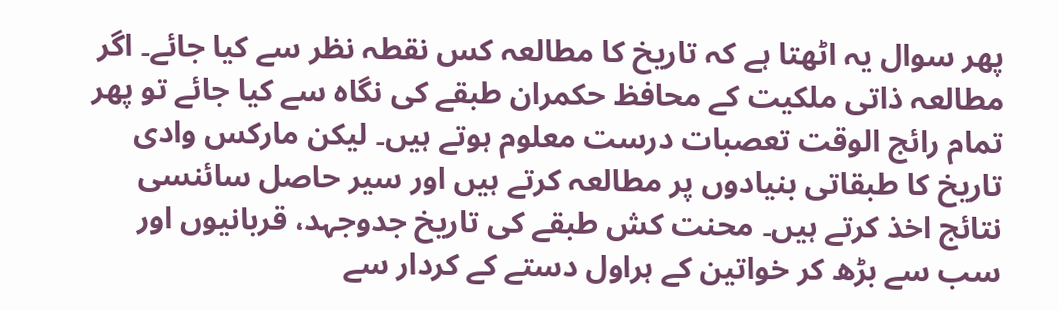پھر سوال یہ اٹھتا ہے کہ تاریخ کا مطالعہ کس نقطہ نظر سے کیا جائے۔ اگر مطالعہ ذاتی ملکیت کے محافظ حکمران طبقے کی نگاہ سے کیا جائے تو پھر تمام رائج الوقت تعصبات درست معلوم ہوتے ہیں۔ لیکن مارکس وادی تاریخ کا طبقاتی بنیادوں پر مطالعہ کرتے ہیں اور سیر حاصل سائنسی نتائج اخذ کرتے ہیں۔ محنت کش طبقے کی تاریخ جدوجہد، قربانیوں اور سب سے بڑھ کر خواتین کے ہراول دستے کے کردار سے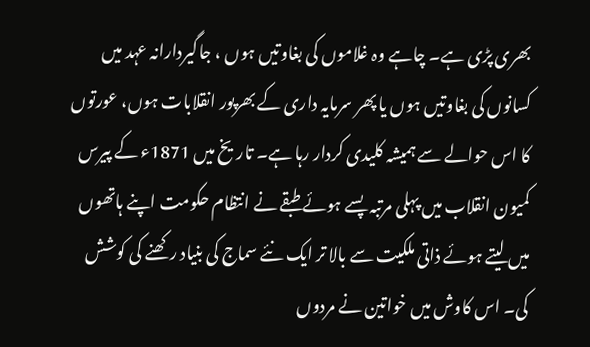بھری پڑی ہے۔ چاہے وہ غلاموں کی بغاوتیں ہوں ، جاگیردارانہ عہد میں کسانوں کی بغاوتیں ہوں یا پھر سرمایہ داری کے بھرپور انقلابات ہوں، عورتوں کا اس حوالے سے ہمیشہ کلیدی کردار رہا ہے۔ تاریخ میں 1871ء کے پیرس کمیون انقلاب میں پہلی مرتبہ پسے ہوئے طبقے نے انتظام حکومت اپنے ہاتھوں میں لیتے ہوئے ذاتی ملکیت سے بالا تر ایک نئے سماج کی بنیاد رکھنے کی کوشش کی۔ اس کاوش میں خواتین نے مردوں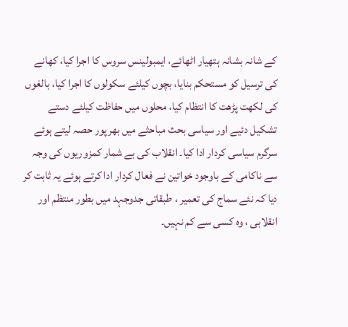کے شانہ بشانہ ہتھیار اٹھائے، ایمبولینس سروس کا اجرا کیا، کھانے کی ترسیل کو مستحکم بنایا، بچوں کیلئے سکولوں کا اجرا کیا، بالغوں کی لکھت پڑھت کا انتظام کیا، محلوں میں حفاظت کیلئے دستے تشکیل دئیے اور سیاسی بحث مباحثے میں بھرپور حصہ لیتے ہوئے سرگرم سیاسی کردار ادا کیا۔ انقلاب کی بے شمار کمزوریوں کی وجہ سے ناکامی کے باوجود خواتین نے فعال کردار ادا کرتے ہوئے یہ ثابت کر دیا کہ نئے سماج کی تعمیر ، طبقاتی جدوجہد میں بطور منتظم اور انقلابی ، وہ کسی سے کم نہیں۔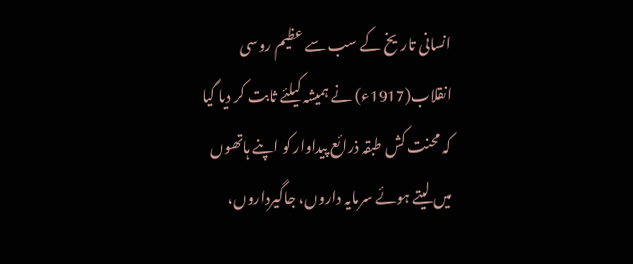انسانی تاریخ کے سب سے عظیم روسی انقلاب(1917ء) نے ہمیشہ کیلئے ثابت کر دیا گیا کہ محنت کش طبقہ ذرائع پیداوار کو اپنے ہاتھوں میں لیتے ہوئے سرمایہ داروں، جاگیرداروں،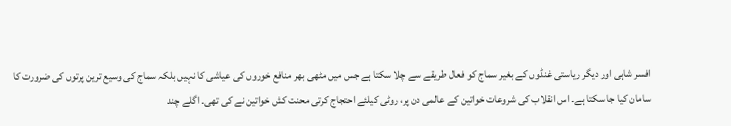افسر شاہی اور دیگر ریاستی غنڈوں کے بغیر سماج کو فعال طریقے سے چلا سکتا ہے جس میں مٹھی بھر منافع خوروں کی عیاشی کا نہیں بلکہ سماج کی وسیع ترین پرتوں کی ضرورت کا سامان کیا جا سکتا ہے۔ اس انقلاب کی شروعات خواتین کے عالمی دن پر، روٹی کیلئے احتجاج کرتی محنت کش خواتین نے کی تھی۔ اگلے چند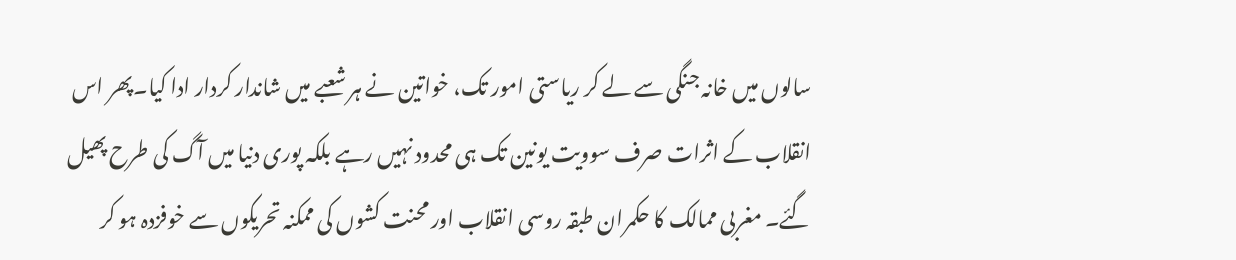سالوں میں خانہ جنگی سے لے کر ریاستی امور تک، خواتین نے ہر شعبے میں شاندار کردار ادا کیا۔پھر اس انقلاب کے اثرات صرف سوویت یونین تک ہی محدود نہیں رہے بلکہ پوری دنیا میں آگ کی طرح پھیل گئے۔ مغربی ممالک کا حکمران طبقہ روسی انقلاب اور محنت کشوں کی ممکنہ تحریکوں سے خوفزدہ ہو کر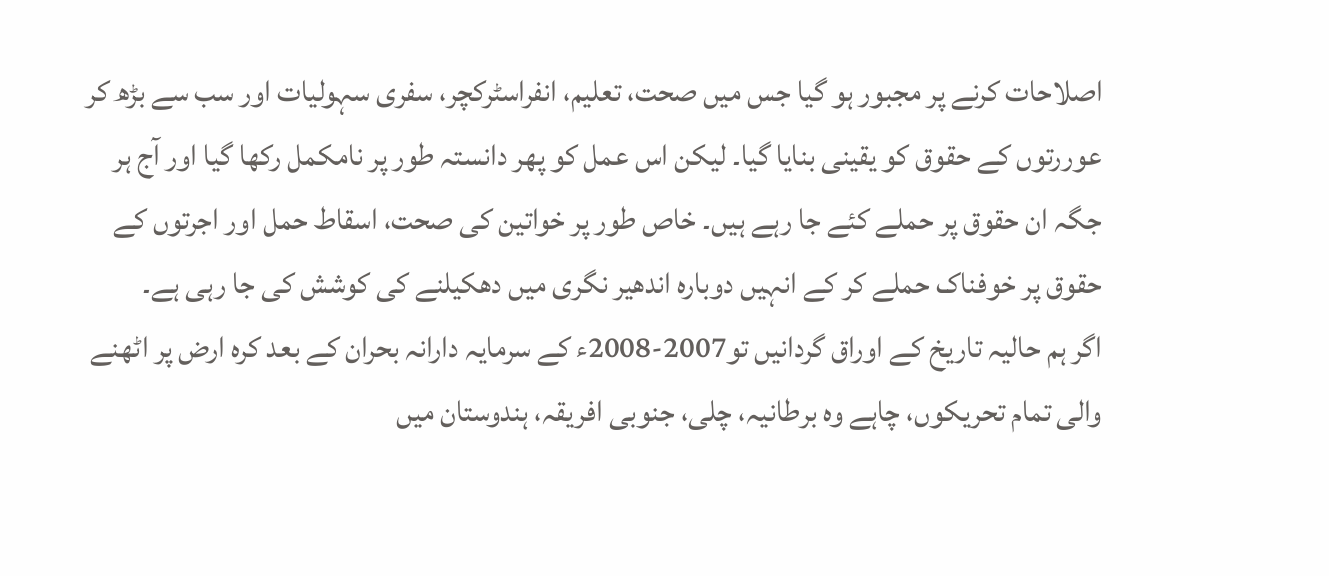اصلاحات کرنے پر مجبور ہو گیا جس میں صحت، تعلیم، انفراسٹرکچر، سفری سہولیات اور سب سے بڑھ کر عوررتوں کے حقوق کو یقینی بنایا گیا۔ لیکن اس عمل کو پھر دانستہ طور پر نامکمل رکھا گیا اور آج ہر جگہ ان حقوق پر حملے کئے جا رہے ہیں۔ خاص طور پر خواتین کی صحت، اسقاط حمل اور اجرتوں کے حقوق پر خوفناک حملے کر کے انہیں دوبارہ اندھیر نگری میں دھکیلنے کی کوشش کی جا رہی ہے۔
اگر ہم حالیہ تاریخ کے اوراق گردانیں تو2007-2008ء کے سرمایہ دارانہ بحران کے بعد کرہ ارض پر اٹھنے والی تمام تحریکوں، چاہے وہ برطانیہ، چلی، جنوبی افریقہ، ہندوستان میں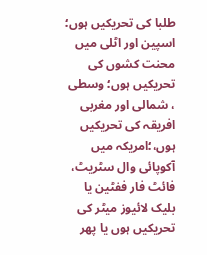طلبا کی تحریکیں ہوں؛ اسپین اور اٹلی میں محنت کشوں کی تحریکیں ہوں؛ وسطی ، شمالی اور مغربی افریقہ کی تحریکیں ہوں،؛امریکہ میں آکوپائی وال سٹریٹ، فائٹ فار ففٹین یا بلیک لائیوز میٹر کی تحریکیں ہوں یا پھر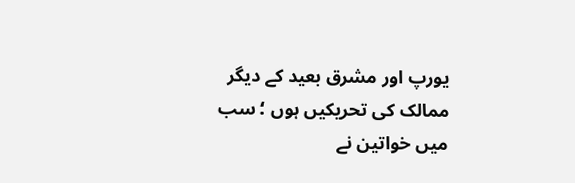یورپ اور مشرق بعید کے دیگر ممالک کی تحریکیں ہوں ؛ سب میں خواتین نے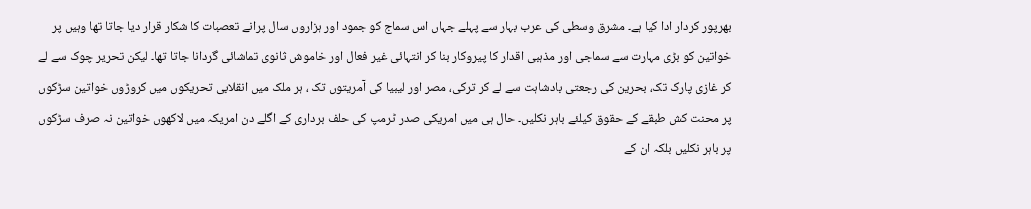بھرپور کردار ادا کیا ہے۔ مشرق وسطی کی عرب بہار سے پہلے جہاں اس سماج کو جمود اور ہزاروں سال پرانے تعصبات کا شکار قرار دیا جاتا تھا وہیں پر خواتین کو بڑی مہارت سے سماجی اور مذہبی اقدار کا پیروکار بنا کر انتہائی غیر فعال اور خاموش ثانوی تماشائی گردانا جاتا تھا۔ لیکن تحریر چوک سے لے کر غازی پارک تک، بحرین کی رجعتی بادشاہت سے لے کر ترکی، مصر اور لیبیا کی آمریتوں تک ، ہر ملک میں انقلابی تحریکوں میں کروڑوں خواتین سڑکوں پر محنت کش طبقے کے حقوق کیلئے باہر نکلیں۔ حال ہی میں امریکی صدر ٹرمپ کی حلف برداری کے اگلے دن امریکہ میں لاکھوں خواتین نہ صرف سڑکوں پر باہر نکلیں بلکہ ان کے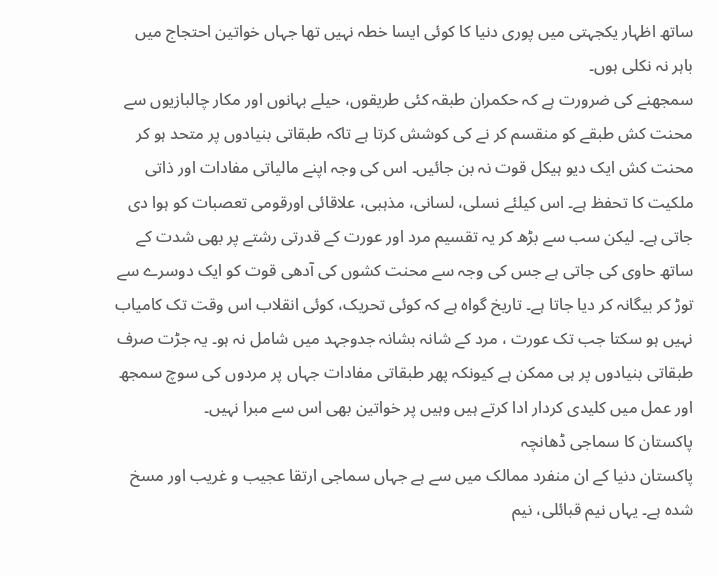ساتھ اظہار یکجہتی میں پوری دنیا کا کوئی ایسا خطہ نہیں تھا جہاں خواتین احتجاج میں باہر نہ نکلی ہوں۔
سمجھنے کی ضرورت ہے کہ حکمران طبقہ کئی طریقوں، حیلے بہانوں اور مکار چالبازیوں سے محنت کش طبقے کو منقسم کر نے کی کوشش کرتا ہے تاکہ طبقاتی بنیادوں پر متحد ہو کر محنت کش ایک دیو ہیکل قوت نہ بن جائیں۔ اس کی وجہ اپنے مالیاتی مفادات اور ذاتی ملکیت کا تحفظ ہے۔ اس کیلئے نسلی، لسانی، مذہبی، علاقائی اورقومی تعصبات کو ہوا دی جاتی ہے۔ لیکن سب سے بڑھ کر یہ تقسیم مرد اور عورت کے قدرتی رشتے پر بھی شدت کے ساتھ حاوی کی جاتی ہے جس کی وجہ سے محنت کشوں کی آدھی قوت کو ایک دوسرے سے توڑ کر بیگانہ کر دیا جاتا ہے۔ تاریخ گواہ ہے کہ کوئی تحریک، کوئی انقلاب اس وقت تک کامیاب نہیں ہو سکتا جب تک عورت ، مرد کے شانہ بشانہ جدوجہد میں شامل نہ ہو۔ یہ جڑت صرف طبقاتی بنیادوں پر ہی ممکن ہے کیونکہ پھر طبقاتی مفادات جہاں پر مردوں کی سوچ سمجھ اور عمل میں کلیدی کردار ادا کرتے ہیں وہیں پر خواتین بھی اس سے مبرا نہیں۔
پاکستان کا سماجی ڈھانچہ
پاکستان دنیا کے ان منفرد ممالک میں سے ہے جہاں سماجی ارتقا عجیب و غریب اور مسخ شدہ ہے۔ یہاں نیم قبائلی، نیم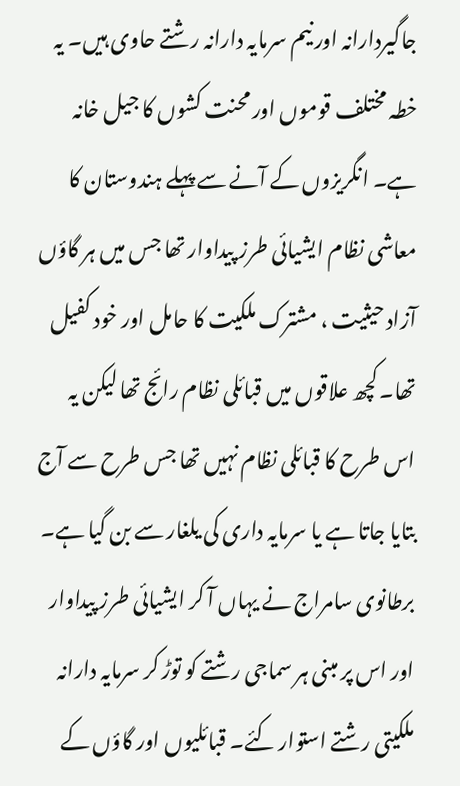جاگیردارانہ اور نیم سرمایہ دارانہ رشتے حاوی ہیں۔ یہ خطہ مختلف قوموں اور محنت کشوں کا جیل خانہ ہے۔ انگریزوں کے آنے سے پہلے ہندوستان کا معاشی نظام ایشیائی طرز پیداوار تھا جس میں ہر گاؤں آزاد حیثیت ، مشترک ملکیت کا حامل اور خود کفیل تھا۔ کچھ علاقوں میں قبائلی نظام رائج تھا لیکن یہ اس طرح کا قبائلی نظام نہیں تھا جس طرح سے آج بتایا جاتا ہے یا سرمایہ داری کی یلغار سے بن گیا ہے۔ برطانوی سامراج نے یہاں آ کر ایشیائی طرز پیداوار اور اس پر مبنی ہر سماجی رشتے کو توڑ کر سرمایہ دارانہ ملکیتی رشتے استوار کئے۔ قبائلیوں اور گاؤں کے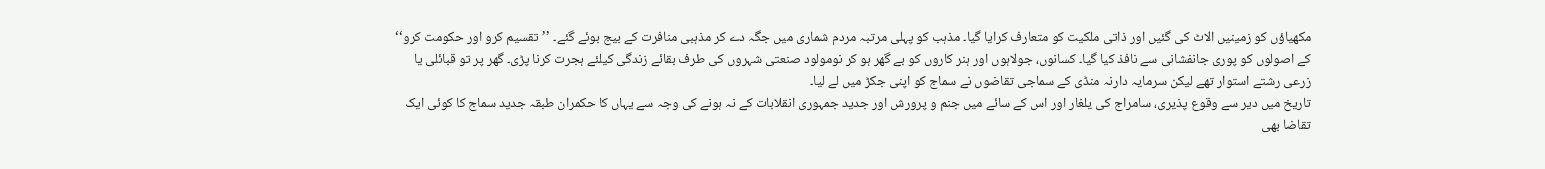مکھیاؤں کو زمینیں الاٹ کی گئیں اور ذاتی ملکیت کو متعارف کرایا گیا۔ مذہب کو پہلی مرتبہ مردم شماری میں جگہ دے کر مذہبی منافرت کے بیج بوئے گئے۔ ’’تقسیم کرو اور حکومت کرو‘‘ کے اصولوں کو پوری جانفشانی سے نافذ کیا گیا۔ کسانوں، جولاہوں اور ہنر کاروں کو بے گھر ہو کر نومولود صنعتی شہروں کی طرف بقائے زندگی کیلئے ہجرت کرنا پڑی۔ گھر پر تو قبائلی یا زرعی رشتے استوار تھے لیکن سرمایہ دارنہ منڈی کے سماجی تقاضوں نے سماج کو اپنی جکڑ میں لے لیا۔
تاریخ میں دیر سے وقوع پذیری، سامراج کی یلغار اور اس کے سائے میں جنم و پرورش اور جدید جمہوری انقلابات کے نہ ہونے کی وجہ سے یہاں کا حکمران طبقہ جدید سماج کا کوئی ایک تقاضا بھی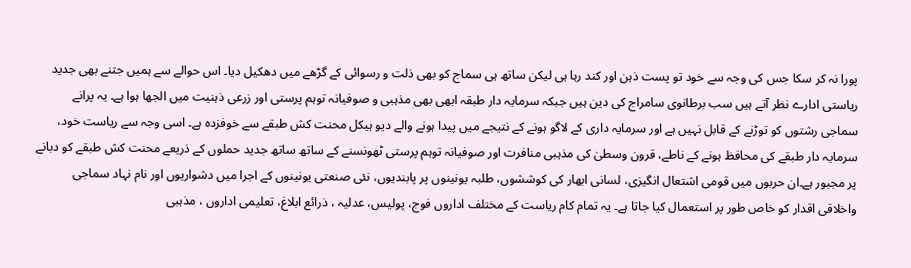پورا نہ کر سکا جس کی وجہ سے خود تو پست ذہن اور کند رہا ہی لیکن ساتھ ہی سماج کو بھی ذلت و رسوائی کے گڑھے میں دھکیل دیا۔ اس حوالے سے ہمیں جتنے بھی جدید ریاستی ادارے نظر آتے ہیں سب برطانوی سامراج کی دین ہیں جبکہ سرمایہ دار طبقہ ابھی بھی مذہبی و صوفیانہ توہم پرستی اور زرعی ذہنیت میں الجھا ہوا ہے۔ یہ پرانے سماجی رشتوں کو توڑنے کے قابل نہیں ہے اور سرمایہ داری کے لاگو ہونے کے نتیجے میں پیدا ہونے والے دیو ہیکل محنت کش طبقے سے خوفزدہ ہے۔ اسی وجہ سے ریاست خود، سرمایہ دار طبقے کی محافظ ہونے کے ناطے، قرون وسطیٰ کی مذہبی منافرت اور صوفیانہ توہم پرستی ٹھونسنے کے ساتھ ساتھ جدید حملوں کے ذریعے محنت کش طبقے کو دبانے پر مجبور ہے۔ان حربوں میں قومی اشتعال انگیزی، لسانی ابھار کی کوششوں، طلبہ یونینوں پر پابندیوں، نئی صنعتی یونینوں کے اجرا میں دشواریوں اور نام نہاد سماجی واخلاقی اقدار کو خاص طور پر استعمال کیا جاتا ہے۔ یہ تمام کام ریاست کے مختلف اداروں فوج، پولیس، عدلیہ ، ذرائع ابلاغ، تعلیمی اداروں ، مذہبی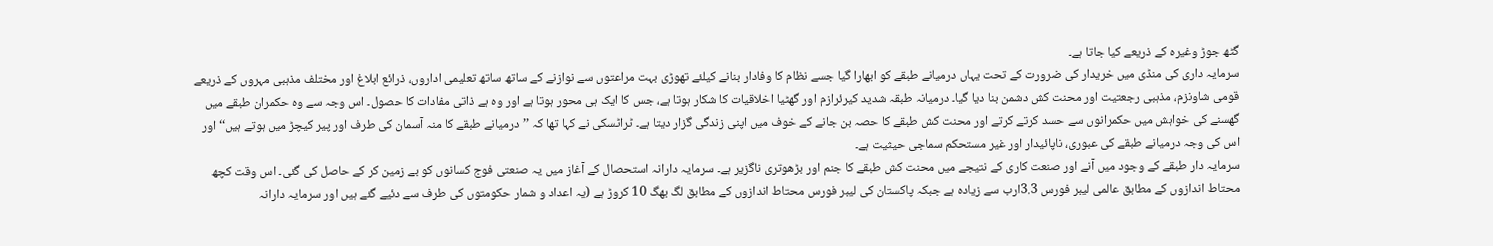گٹھ جوڑ وغیرہ کے ذریعے کیا جاتا ہے۔
سرمایہ داری کی منڈی میں خریدار کی ضرورت کے تحت یہاں درمیانے طبقے کو ابھارا گیا جسے نظام کا وفادار بنانے کیلئے تھوڑی بہت مراعتوں سے نوازنے کے ساتھ ساتھ تعلیمی اداروں، ذرائع ابلاغ اور مختلف مذہبی مہروں کے ذریعے قومی شاونزم، مذہبی رجعتیت اور محنت کش دشمن بنا دیا گیا۔ درمیانہ طبقہ شدید کیرئرازم اور گھٹیا اخلاقیات کا شکار ہوتا ہے، جس کا ایک ہی محور ہوتا ہے اور وہ ہے ذاتی مفادات کا حصول۔ اس وجہ سے وہ حکمران طبقے میں گھسنے کی خواہش میں حکمرانوں سے حسد کرتے کرتے اور محنت کش طبقے کا حصہ بن جانے کے خوف میں اپنی زندگی گزار دیتا ہے۔ ٹراٹسکی نے کہا تھا کہ ’’درمیانے طبقے کا منہ آسمان کی طرف اور پیر کیچڑ میں ہوتے ہیں‘‘ اور اس کی وجہ درمیانے طبقے کی عبوری، ناپائیدار اور غیر مستحکم سماجی حیثیت ہے۔
سرمایہ دار طبقے کے وجود میں آنے اور صنعت کاری کے نتیجے میں محنت کش طبقے کا جنم اور بڑھوتری ناگزیر ہے۔ سرمایہ دارانہ استحصال کے آغاز میں یہ صنعتی فوج کسانوں کو بے زمین کر کے حاصل کی گئی۔ اس وقت کچھ محتاط اندازوں کے مطابق عالمی لیبر فورس 3.3ارب سے زیادہ ہے جبکہ پاکستان کی لیبر فورس محتاط اندازوں کے مطابق لگ بھگ 10 کروڑ ہے (یہ اعداد و شمار حکومتوں کی طرف سے دئیے گئے ہیں اور سرمایہ دارانہ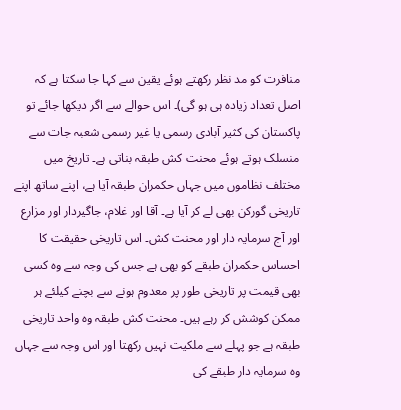منافرت کو مد نظر رکھتے ہوئے یقین سے کہا جا سکتا ہے کہ اصل تعداد زیادہ ہی ہو گی)۔ اس حوالے سے اگر دیکھا جائے تو پاکستان کی کثیر آبادی رسمی یا غیر رسمی شعبہ جات سے منسلک ہوتے ہوئے محنت کش طبقہ بناتی ہے۔ تاریخ میں مختلف نظاموں میں جہاں حکمران طبقہ آیا ہے، اپنے ساتھ اپنے تاریخی گورکن بھی لے کر آیا ہے۔ آقا اور غلام، جاگیردار اور مزارع اور آج سرمایہ دار اور محنت کش۔ اس تاریخی حقیقت کا احساس حکمران طبقے کو بھی ہے جس کی وجہ سے وہ کسی بھی قیمت پر تاریخی طور پر معدوم ہونے سے بچنے کیلئے ہر ممکن کوشش کر رہے ہیں۔ محنت کش طبقہ وہ واحد تاریخی طبقہ ہے جو پہلے سے ملکیت نہیں رکھتا اور اس وجہ سے جہاں وہ سرمایہ دار طبقے کی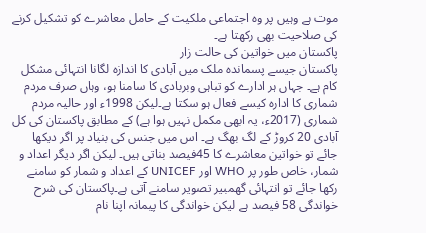موت ہے وہیں پر وہ اجتماعی ملکیت کے حامل معاشرے کو تشکیل کرنے کی صلاحیت بھی رکھتا ہے۔
پاکستان میں خواتین کی حالت زار
پاکستان جیسے پسماندہ ملک میں آبادی کا اندازہ لگانا انتہائی مشکل کام ہے۔ جہاں ہر ادارے کو تباہی وبربادی کا سامنا ہو، وہاں صرف مردم شماری کا ادارہ کیسے فعال ہو سکتا ہے۔لیکن 1998ء اور حالیہ مردم شماری (2017ء، یہ ابھی مکمل نہیں ہوا ہے) کے مطابق پاکستان کی کل آبادی 20 کروڑ کے لگ بھگ ہے۔ اس میں جنس کی بنیاد پر اگر دیکھا جائے تو خواتین معاشرے کا 45فیصد بناتی ہیں۔ لیکن اگر دیگر اعداد و شمار، خاص طور پر WHO اور UNICEF کے اعداد و شمار کو سامنے رکھا جائے تو انتہائی گھمبیر تصویر سامنے آتی ہے۔پاکستان کی شرح خواندگی 58 فیصد ہے لیکن خواندگی کا پیمانہ اپنا نام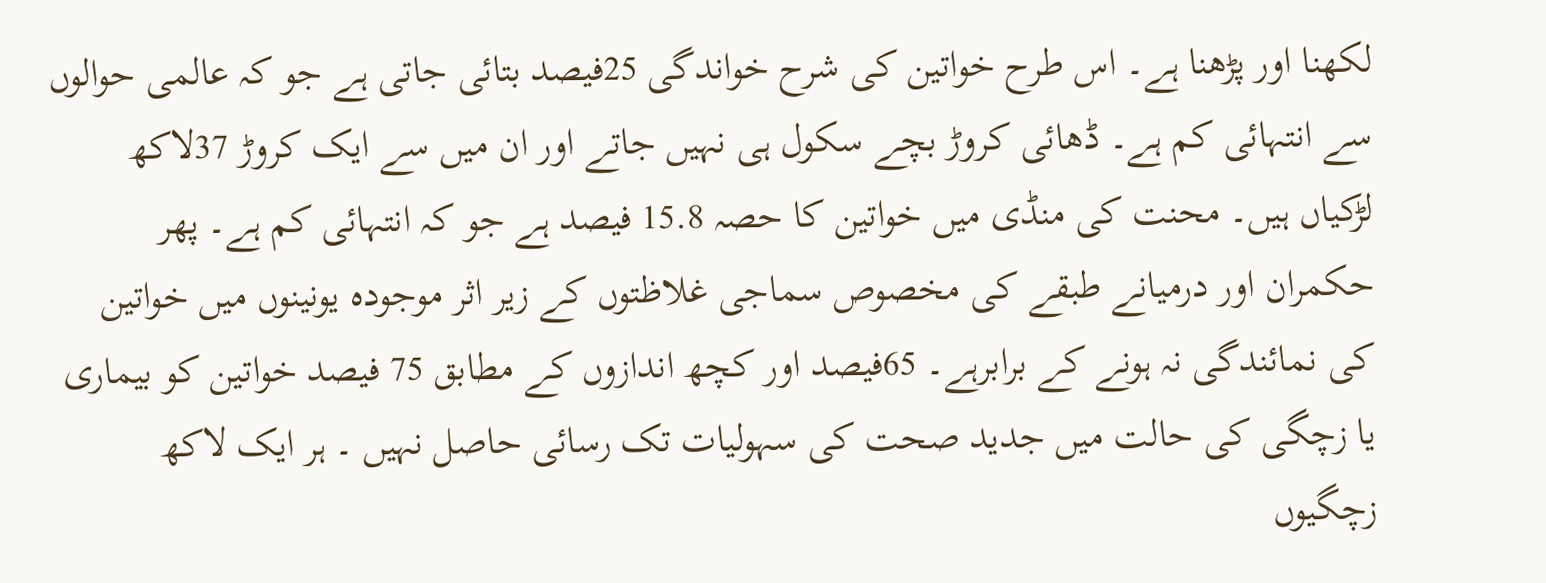لکھنا اور پڑھنا ہے۔ اس طرح خواتین کی شرح خواندگی 25فیصد بتائی جاتی ہے جو کہ عالمی حوالوں سے انتہائی کم ہے۔ ڈھائی کروڑ بچے سکول ہی نہیں جاتے اور ان میں سے ایک کروڑ 37لاکھ لڑکیاں ہیں۔ محنت کی منڈی میں خواتین کا حصہ 15.8 فیصد ہے جو کہ انتہائی کم ہے۔ پھر حکمران اور درمیانے طبقے کی مخصوص سماجی غلاظتوں کے زیر اثر موجودہ یونینوں میں خواتین کی نمائندگی نہ ہونے کے برابرہے۔ 65فیصد اور کچھ اندازوں کے مطابق 75 فیصد خواتین کو بیماری یا زچگی کی حالت میں جدید صحت کی سہولیات تک رسائی حاصل نہیں ۔ ہر ایک لاکھ زچگیوں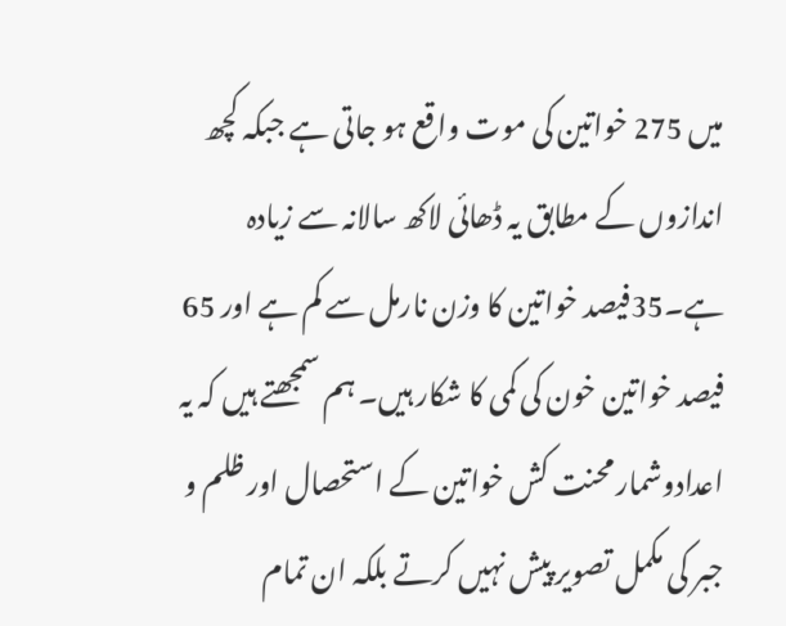میں 275 خواتین کی موت واقع ہو جاتی ہے جبکہ کچھ اندازوں کے مطابق یہ ڈھائی لاکھ سالانہ سے زیادہ ہے۔35فیصد خواتین کا وزن نارمل سے کم ہے اور 65 فیصد خواتین خون کی کمی کا شکار ہیں۔ ہم سمجھتے ہیں کہ یہ اعدادوشمار محنت کش خواتین کے استحصال اور ظلم و جبر کی مکمل تصویر پیش نہیں کرتے بلکہ ان تمام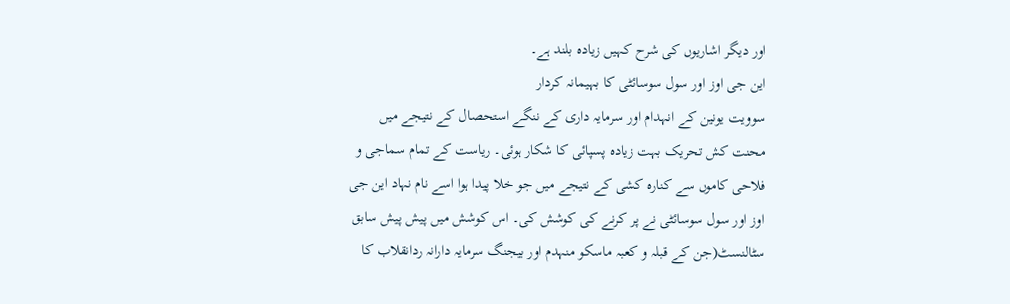اور دیگر اشاریوں کی شرح کہیں زیادہ بلند ہے۔
این جی اوز اور سول سوسائٹی کا بہیمانہ کردار
سوویت یونین کے انہدام اور سرمایہ داری کے ننگے استحصال کے نتیجے میں محنت کش تحریک بہت زیادہ پسپائی کا شکار ہوئی۔ ریاست کے تمام سماجی و فلاحی کاموں سے کنارہ کشی کے نتیجے میں جو خلا پیدا ہوا اسے نام نہاد این جی اوز اور سول سوسائٹی نے پر کرنے کی کوشش کی۔ اس کوشش میں پیش پیش سابق سٹالنسٹ(جن کے قبلہ و کعبہ ماسکو منہدم اور بیجنگ سرمایہ دارانہ ردانقلاب کا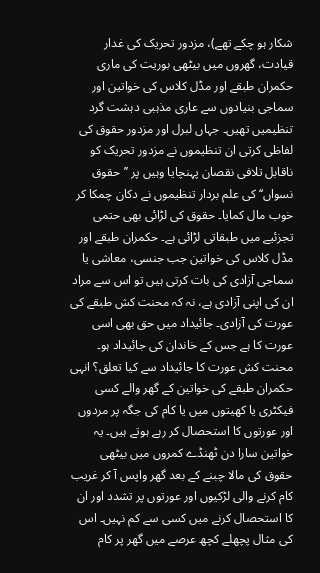شکار ہو چکے تھے)، مزدور تحریک کی غدار قیادت، گھروں میں بیٹھی بوریت کی ماری حکمران طبقے اور مڈل کلاس کی خواتین اور سماجی بنیادوں سے عاری مذہبی دہشت گرد تنظیمیں تھیں۔ جہاں لبرل اور مزدور حقوق کی لفاظی کرتی ان تنظیموں نے مزدور تحریک کو ناقابل تلافی نقصان پہنچایا وہیں پر ’’حقوق نسواں‘‘ کی علم بردار تنظیموں نے دکان چمکا کر خوب مال کمایا۔ حقوق کی لڑائی بھی حتمی تجزئیے میں طبقاتی لڑائی ہے۔ حکمران طبقے اور مڈل کلاس کی خواتین جب جنسی، معاشی یا سماجی آزادی کی بات کرتی ہیں تو اس سے مراد ان کی اپنی آزادی ہے، نہ کہ محنت کش طبقے کی عورت کی آزادی۔ جائیداد میں حق بھی اسی عورت کا ہے جس کے خاندان کی جائیداد ہو۔ محنت کش عورت کا جائیداد سے کیا تعلق؟ انہی حکمران طبقے کی خواتین کے گھر والے کسی فیکٹری یا کھیتوں میں یا کام کی جگہ پر مردوں اور عورتوں کا استحصال کر رہے ہوتے ہیں۔ یہ خواتین سارا دن ٹھنڈے کمروں میں بیٹھی حقوق کی مالا چبنے کے بعد گھر واپس آ کر غریب کام کرنے والی لڑکیوں اور عورتوں پر تشدد اور ان کا استحصال کرنے میں کسی سے کم نہیں۔ اس کی مثال پچھلے کچھ عرصے میں گھر پر کام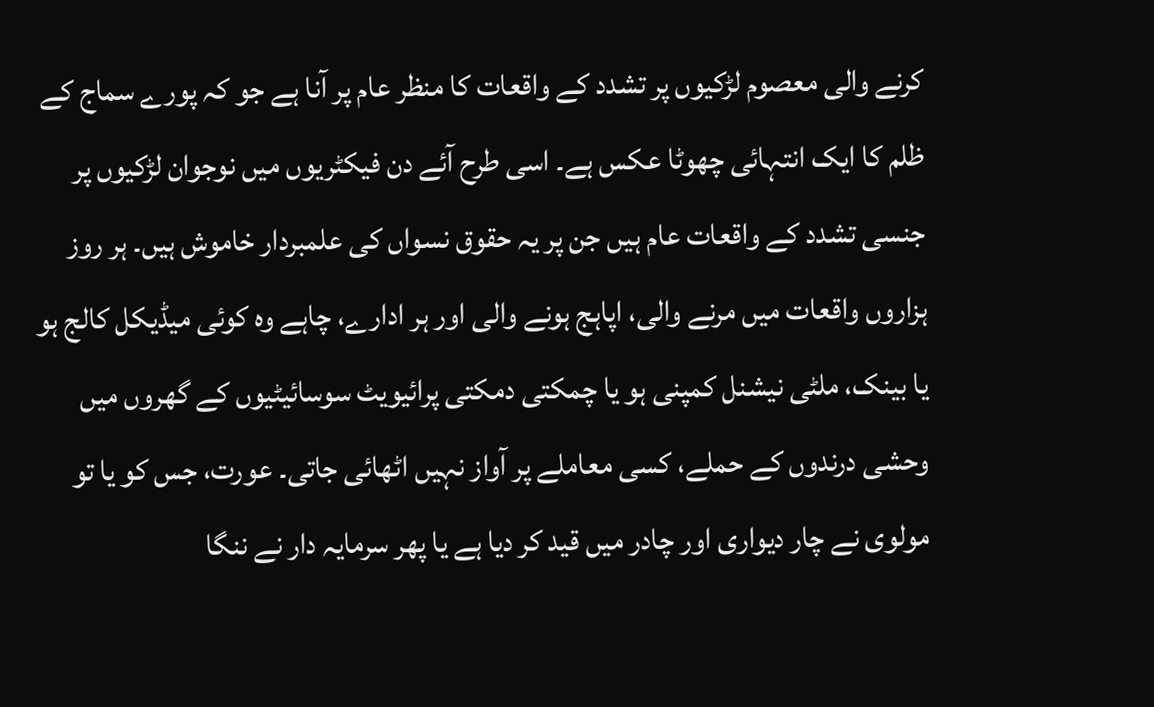کرنے والی معصوم لڑکیوں پر تشدد کے واقعات کا منظر عام پر آنا ہے جو کہ پورے سماج کے ظلم کا ایک انتہائی چھوٹا عکس ہے۔ اسی طرح آئے دن فیکٹریوں میں نوجوان لڑکیوں پر جنسی تشدد کے واقعات عام ہیں جن پر یہ حقوق نسواں کی علمبردار خاموش ہیں۔ ہر روز ہزاروں واقعات میں مرنے والی، اپاہج ہونے والی اور ہر ادارے، چاہے وہ کوئی میڈیکل کالج ہو یا بینک، ملٹی نیشنل کمپنی ہو یا چمکتی دمکتی پرائیویٹ سوسائیٹیوں کے گھروں میں وحشی درندوں کے حملے، کسی معاملے پر آواز نہیں اٹھائی جاتی۔ عورت، جس کو یا تو مولوی نے چار دیواری اور چادر میں قید کر دیا ہے یا پھر سرمایہ دار نے ننگا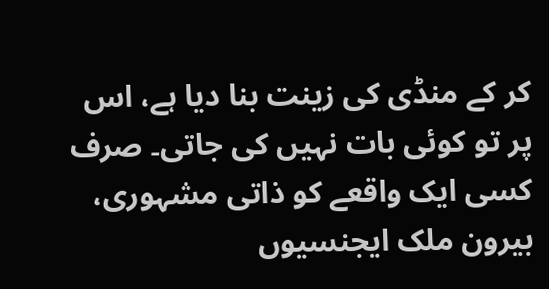کر کے منڈی کی زینت بنا دیا ہے، اس پر تو کوئی بات نہیں کی جاتی۔ صرف کسی ایک واقعے کو ذاتی مشہوری، بیرون ملک ایجنسیوں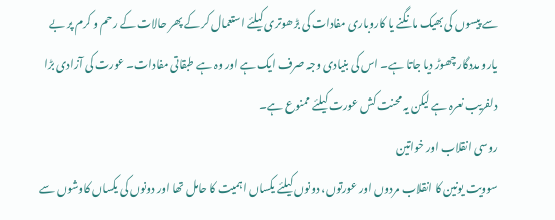سے پیسوں کی بھیک مانگنے یا کاروباری مفادات کی بڑھوتری کیلئے استعمال کر کے پھر حالات کے رحم و کرم پر بے یارو مددگار چھوڑ دیا جاتا ہے۔ اس کی بنیادی وجہ صرف ایک ہے اور وہ ہے طبقاتی مفادات۔ عورت کی آزادی بڑا دلفریب نعرہ ہے لیکن یہ محنت کش عورت کیلئے ممنوع ہے۔
روسی انقلاب اور خواتین
سوویت یونین کا انقلاب مردوں اور عورتوں، دونوں کیلئے یکساں اہمیت کا حامل تھا اور دونوں کی یکساں کاوشوں سے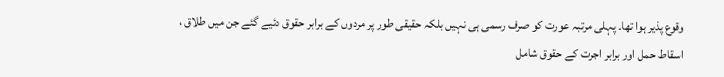وقوع پذیر ہوا تھا۔ پہلی مرتبہ عورت کو صرف رسمی ہی نہیں بلکہ حقیقی طور پر مردوں کے برابر حقوق دئیے گئے جن میں طلاق ، اسقاط حمل اور برابر اجرت کے حقوق شامل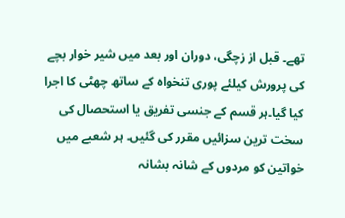تھے۔ قبل از زچگی، دوران اور بعد میں شیر خوار بچے کی پرورش کیلئے پوری تنخواہ کے ساتھ چھٹی کا اجرا کیا گیا۔ہر قسم کے جنسی تفریق یا استحصال کی سخت ترین سزائیں مقرر کی گئیں۔ ہر شعبے میں خواتین کو مردوں کے شانہ بشانہ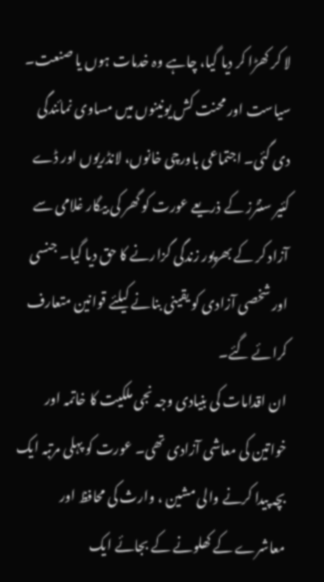لا کر کھڑا کر دیا گیا، چاہے وہ خدمات ہوں یا صنعت۔ سیاست اور محنت کش یونینوں میں مساوی نمائندگی دی گئی۔ اجتماعی باورچی خانوں، لانڈریوں اور ڈے کئیر سنٹرز کے ذریعے عورت کو گھر کی بیگار غلامی سے آزاد کر کے بھرپور زندگی گزارنے کا حق دیا گیا۔ جنسی اور شخصی آزادی کو یقینی بنانے کیلئے قوانین متعارف کرائے گئے۔
ان اقدامات کی بنیادی وجہ نجی ملکیت کا خاتمہ اور خواتین کی معاشی آزادی تھی۔ عورت کو پہلی مرتبہ ایک بچہ پیدا کرنے والی مشین ، وارث کی محافظ اور معاشرے کے کھلونے کے بجائے ایک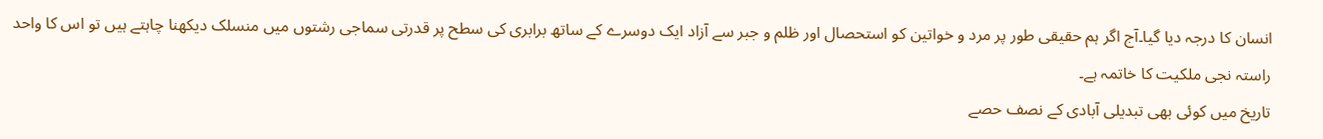انسان کا درجہ دیا گیا۔آج اگر ہم حقیقی طور پر مرد و خواتین کو استحصال اور ظلم و جبر سے آزاد ایک دوسرے کے ساتھ برابری کی سطح پر قدرتی سماجی رشتوں میں منسلک دیکھنا چاہتے ہیں تو اس کا واحد راستہ نجی ملکیت کا خاتمہ ہے۔
تاریخ میں کوئی بھی تبدیلی آبادی کے نصف حصے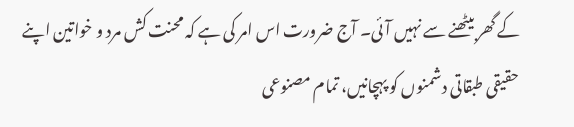کے گھر بیٹھنے سے نہیں آئی۔ آج ضرورت اس امر کی ہے کہ محنت کش مرد و خواتین اپنے حقیقی طبقاتی دشمنوں کو پہچانیں، تمام مصنوعی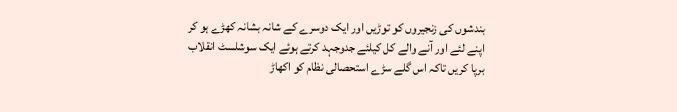بندشوں کی زنجیروں کو توڑیں اور ایک دوسرے کے شانہ بشانہ کھڑے ہو کر اپنے لئے اور آنے والے کل کیلئے جدوجہد کرتے ہوئے ایک سوشلسٹ انقلاب برپا کریں تاکہ اس گلے سڑے استحصالی نظام کو اکھاڑ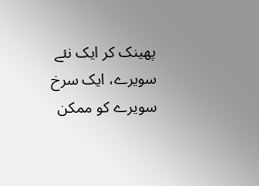پھینک کر ایک نئے سویرے، ایک سرخ سویرے کو ممکن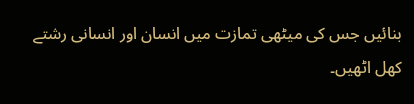بنائیں جس کی میٹھی تمازت میں انسان اور انسانی رشتے کھل اٹھیں۔